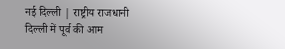नई दिल्ली | राष्ट्रीय राजधानी दिल्ली में पूर्व की आम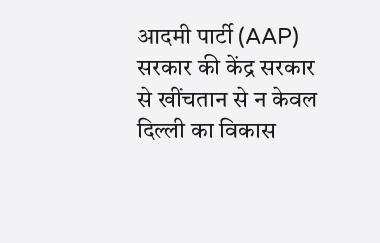आदमी पार्टी (AAP) सरकार की केंद्र सरकार से खींचतान से न केवल दिल्ली का विकास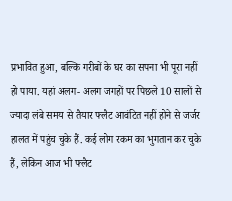प्रभावित हुआ, बल्कि गरीबों के घर का सपना भी पूरा नहीं हो पाया. यहां अलग- अलग जगहों पर पिछले 10 सालों से ज्यादा लंबे समय से तैयार फ्लैट आवंटित नहीं होने से जर्जर हालत में पहुंच चुके हैं. कई लोग रकम का भुगतान कर चुके हैं, लेकिन आज भी फ्लैट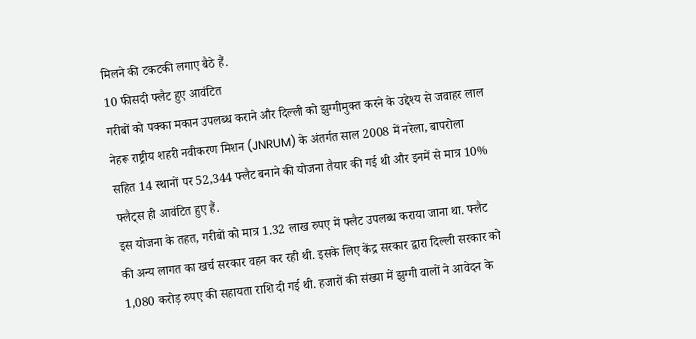मिलने की टकटकी लगाए बैठे हैं.
10 फीसदी फ्लैट हुए आवंटित
गरीबों को पक्का मकान उपलब्ध कराने और दिल्ली को झुग्गीमुक्त करने के उद्देश्य से जवाहर लाल नेहरू राष्ट्रीय शहरी नवीकरण मिशन (JNRUM) के अंतर्गत साल 2008 में नरेला, बापरोला सहित 14 स्थानों पर 52,344 फ्लैट बनाने की योजना तैयार की गई थी और इनमें से मात्र 10% फ्लैट्स ही आवंटित हुए हैं.
इस योजना के तहत, गरीबों को मात्र 1.32 लाख रुपए में फ्लैट उपलब्ध कराया जाना था. फ्लैट की अन्य लागत का खर्च सरकार वहन कर रही थी. इसके लिए केंद्र सरकार द्वारा दिल्ली सरकार को 1,080 करोड़ रुपए की सहायता राशि दी गई थी. हजारों की संख्या में झुग्गी वालों ने आवेदन के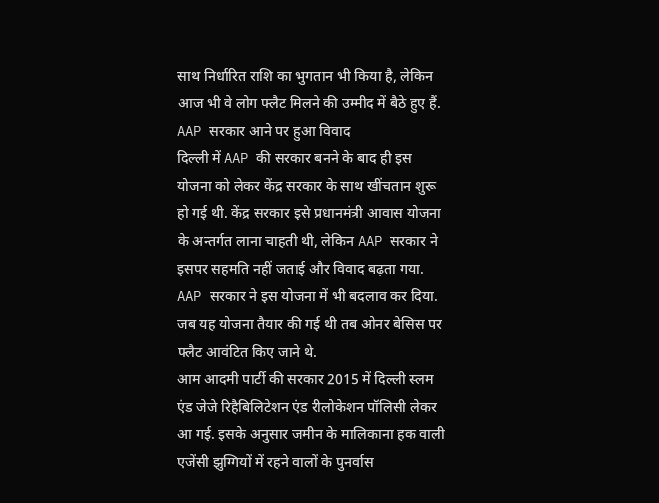साथ निर्धारित राशि का भुगतान भी किया है, लेकिन आज भी वे लोग फ्लैट मिलने की उम्मीद में बैठे हुए हैं.
AAP सरकार आने पर हुआ विवाद
दिल्ली में AAP की सरकार बनने के बाद ही इस योजना को लेकर केंद्र सरकार के साथ खींचतान शुरू हो गई थी. केंद्र सरकार इसे प्रधानमंत्री आवास योजना के अन्तर्गत लाना चाहती थी, लेकिन AAP सरकार ने इसपर सहमति नहीं जताई और विवाद बढ़ता गया. AAP सरकार ने इस योजना में भी बदलाव कर दिया. जब यह योजना तैयार की गई थी तब ओनर बेसिस पर फ्लैट आवंटित किए जाने थे.
आम आदमी पार्टी की सरकार 2015 में दिल्ली स्लम एंड जेजे रिहैबिलिटेशन एंड रीलोकेशन पॉलिसी लेकर आ गई. इसके अनुसार जमीन के मालिकाना हक वाली एजेंसी झुग्गियों में रहने वालों के पुनर्वास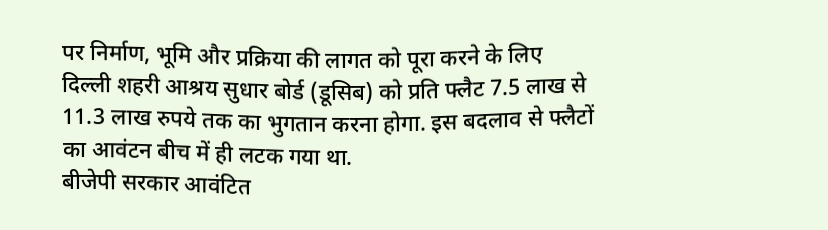पर निर्माण, भूमि और प्रक्रिया की लागत को पूरा करने के लिए दिल्ली शहरी आश्रय सुधार बोर्ड (डूसिब) को प्रति फ्लैट 7.5 लाख से 11.3 लाख रुपये तक का भुगतान करना होगा. इस बदलाव से फ्लैटों का आवंटन बीच में ही लटक गया था.
बीजेपी सरकार आवंटित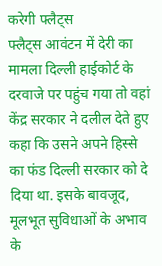करेगी फ्लैट्स
फ्लैट्स आवंटन में देरी का मामला दिल्ली हाईकोर्ट के दरवाजे पर पहुंच गया तो वहां केंद्र सरकार ने दलील देते हुए कहा कि उसने अपने हिस्से का फंड दिल्ली सरकार को दे दिया था. इसके बावजूद, मूलभूत सुविधाओं के अभाव के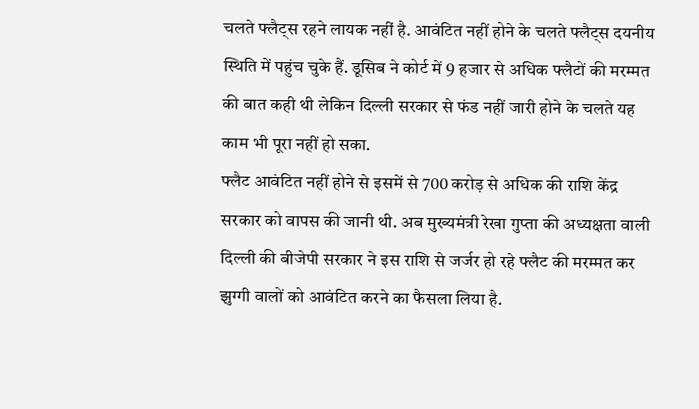चलते फ्लैट्स रहने लायक नहीं है. आवंटित नहीं होने के चलते फ्लैट्स दयनीय स्थिति में पहुंच चुके हैं. डूसिब ने कोर्ट में 9 हजार से अधिक फ्लैटों की मरम्मत की बात कही थी लेकिन दिल्ली सरकार से फंड नहीं जारी होने के चलते यह काम भी पूरा नहीं हो सका.
फ्लैट आवंटित नहीं होने से इसमें से 700 करोड़ से अधिक की राशि केंद्र सरकार को वापस की जानी थी. अब मुख्यमंत्री रेखा गुप्ता की अध्यक्षता वाली दिल्ली की बीजेपी सरकार ने इस राशि से जर्जर हो रहे फ्लैट की मरम्मत कर झुग्गी वालों को आवंटित करने का फैसला लिया है.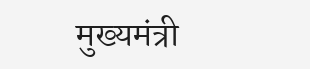मुख्यमंत्री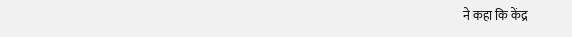ने कहा कि केंद्र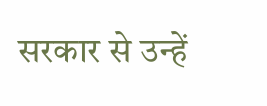सरकार से उन्हें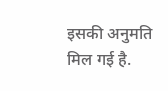इसकी अनुमति मिल गई है.